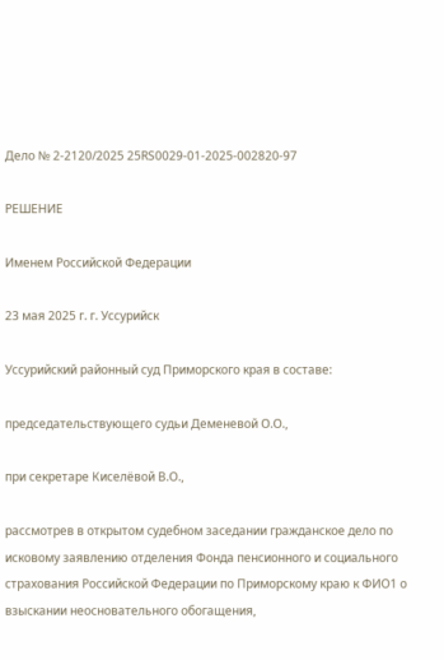Дело № 2-2120/2025 25RS0029-01-2025-002820-97

РЕШЕНИЕ

Именем Российской Федерации

23 мая 2025 г. г. Уссурийск

Уссурийский районный суд Приморского края в составе:

председательствующего судьи Деменевой О.О.,

при секретаре Киселёвой В.О.,

рассмотрев в открытом судебном заседании гражданское дело по исковому заявлению отделения Фонда пенсионного и социального страхования Российской Федерации по Приморскому краю к ФИО1 о взыскании неосновательного обогащения,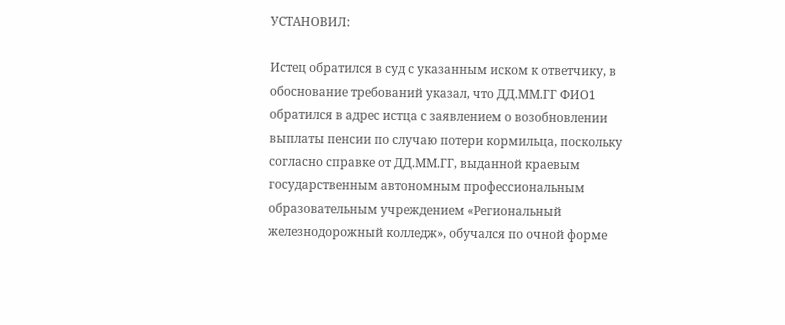УСТАНОВИЛ:

Истец обратился в суд с указанным иском к ответчику, в обоснование требований указал, что ДД.ММ.ГГ ФИО1 обратился в адрес истца с заявлением о возобновлении выплаты пенсии по случаю потери кормильца, поскольку согласно справке от ДД.ММ.ГГ, выданной краевым государственным автономным профессиональным образовательным учреждением «Региональный железнодорожный колледж», обучался по очной форме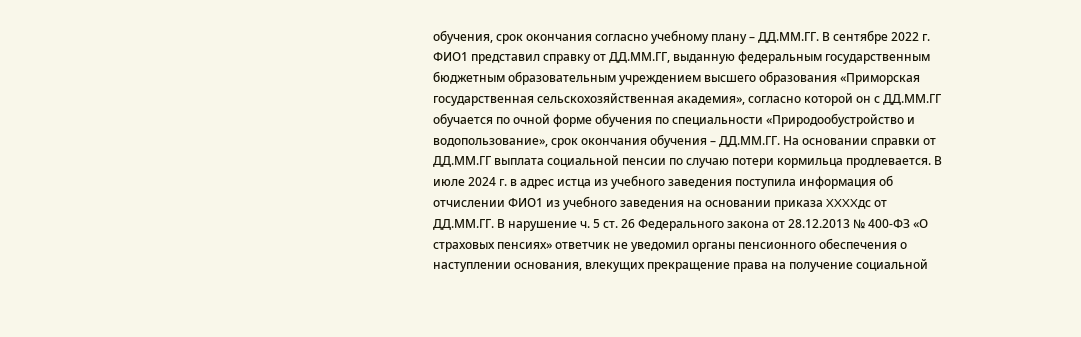обучения, срок окончания согласно учебному плану – ДД.ММ.ГГ. В сентябре 2022 г. ФИО1 представил справку от ДД.ММ.ГГ, выданную федеральным государственным бюджетным образовательным учреждением высшего образования «Приморская государственная сельскохозяйственная академия», согласно которой он с ДД.ММ.ГГ обучается по очной форме обучения по специальности «Природообустройство и водопользование», срок окончания обучения – ДД.ММ.ГГ. На основании справки от ДД.ММ.ГГ выплата социальной пенсии по случаю потери кормильца продлевается. В июле 2024 г. в адрес истца из учебного заведения поступила информация об отчислении ФИО1 из учебного заведения на основании приказа XXXXдс от ДД.ММ.ГГ. В нарушение ч. 5 ст. 26 Федерального закона от 28.12.2013 № 400-ФЗ «О страховых пенсиях» ответчик не уведомил органы пенсионного обеспечения о наступлении основания, влекущих прекращение права на получение социальной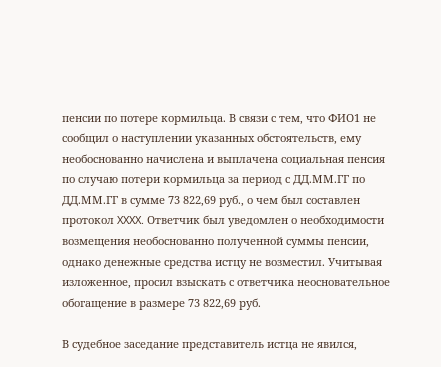пенсии по потере кормильца. В связи с тем, что ФИО1 не сообщил о наступлении указанных обстоятельств, ему необоснованно начислена и выплачена социальная пенсия по случаю потери кормильца за период с ДД.ММ.ГГ по ДД.ММ.ГГ в сумме 73 822,69 руб., о чем был составлен протокол XXXX. Ответчик был уведомлен о необходимости возмещения необоснованно полученной суммы пенсии, однако денежные средства истцу не возместил. Учитывая изложенное, просил взыскать с ответчика неосновательное обогащение в размере 73 822,69 руб.

В судебное заседание представитель истца не явился,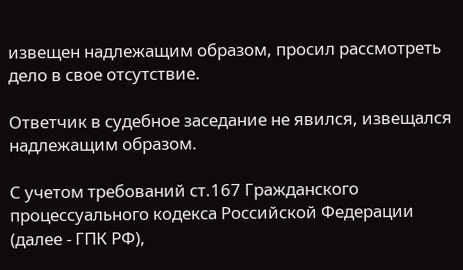извещен надлежащим образом, просил рассмотреть дело в свое отсутствие.

Ответчик в судебное заседание не явился, извещался надлежащим образом.

С учетом требований ст.167 Гражданского процессуального кодекса Российской Федерации (далее - ГПК РФ),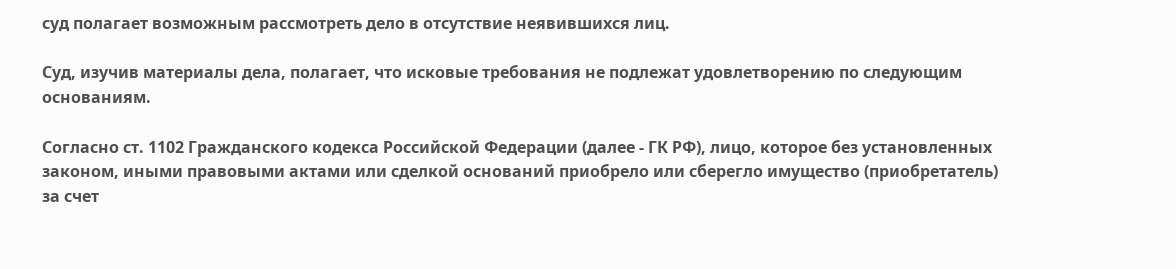суд полагает возможным рассмотреть дело в отсутствие неявившихся лиц.

Суд, изучив материалы дела, полагает, что исковые требования не подлежат удовлетворению по следующим основаниям.

Согласно ст. 1102 Гражданского кодекса Российской Федерации (далее - ГК РФ), лицо, которое без установленных законом, иными правовыми актами или сделкой оснований приобрело или сберегло имущество (приобретатель) за счет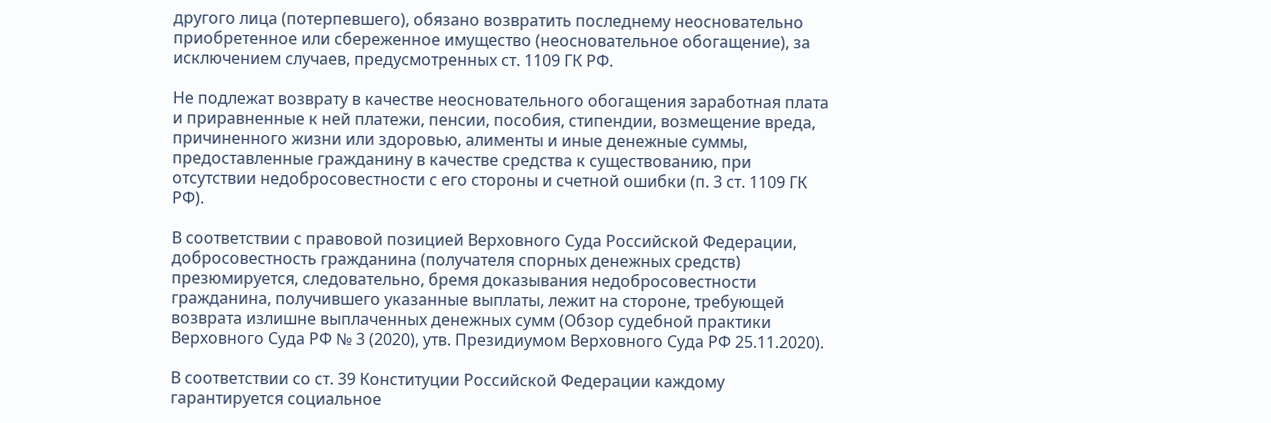другого лица (потерпевшего), обязано возвратить последнему неосновательно приобретенное или сбереженное имущество (неосновательное обогащение), за исключением случаев, предусмотренных ст. 1109 ГК РФ.

Не подлежат возврату в качестве неосновательного обогащения заработная плата и приравненные к ней платежи, пенсии, пособия, стипендии, возмещение вреда, причиненного жизни или здоровью, алименты и иные денежные суммы, предоставленные гражданину в качестве средства к существованию, при отсутствии недобросовестности с его стороны и счетной ошибки (п. 3 ст. 1109 ГК РФ).

В соответствии с правовой позицией Верховного Суда Российской Федерации, добросовестность гражданина (получателя спорных денежных средств) презюмируется, следовательно, бремя доказывания недобросовестности гражданина, получившего указанные выплаты, лежит на стороне, требующей возврата излишне выплаченных денежных сумм (Обзор судебной практики Верховного Суда РФ № 3 (2020), утв. Президиумом Верховного Суда РФ 25.11.2020).

В соответствии со ст. 39 Конституции Российской Федерации каждому гарантируется социальное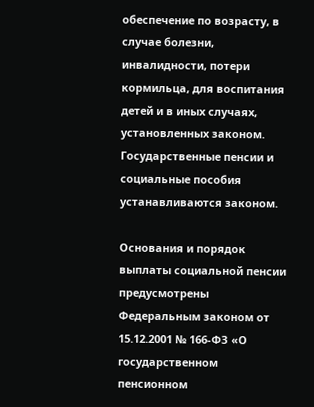обеспечение по возрасту, в случае болезни, инвалидности, потери кормильца, для воспитания детей и в иных случаях, установленных законом. Государственные пенсии и социальные пособия устанавливаются законом.

Основания и порядок выплаты социальной пенсии предусмотрены Федеральным законом от 15.12.2001 № 166-ФЗ «О государственном пенсионном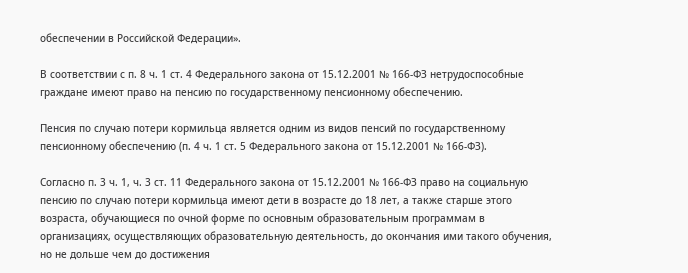обеспечении в Российской Федерации».

В соответствии с п. 8 ч. 1 ст. 4 Федерального закона от 15.12.2001 № 166-ФЗ нетрудоспособные граждане имеют право на пенсию по государственному пенсионному обеспечению.

Пенсия по случаю потери кормильца является одним из видов пенсий по государственному пенсионному обеспечению (п. 4 ч. 1 ст. 5 Федерального закона от 15.12.2001 № 166-ФЗ).

Согласно п. 3 ч. 1, ч. 3 ст. 11 Федерального закона от 15.12.2001 № 166-ФЗ право на социальную пенсию по случаю потери кормильца имеют дети в возрасте до 18 лет, а также старше этого возраста, обучающиеся по очной форме по основным образовательным программам в организациях, осуществляющих образовательную деятельность, до окончания ими такого обучения, но не дольше чем до достижения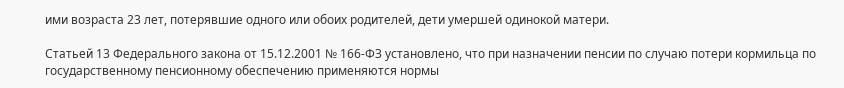ими возраста 23 лет, потерявшие одного или обоих родителей, дети умершей одинокой матери.

Статьей 13 Федерального закона от 15.12.2001 № 166-ФЗ установлено, что при назначении пенсии по случаю потери кормильца по государственному пенсионному обеспечению применяются нормы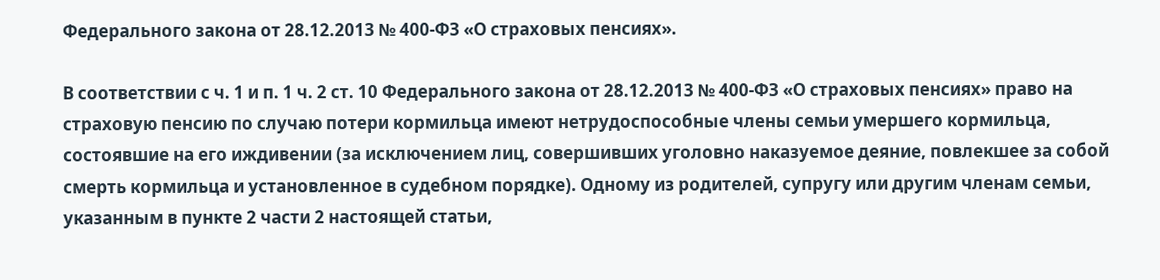Федерального закона от 28.12.2013 № 400-ФЗ «О страховых пенсиях».

В соответствии с ч. 1 и п. 1 ч. 2 ст. 10 Федерального закона от 28.12.2013 № 400-ФЗ «О страховых пенсиях» право на страховую пенсию по случаю потери кормильца имеют нетрудоспособные члены семьи умершего кормильца, состоявшие на его иждивении (за исключением лиц, совершивших уголовно наказуемое деяние, повлекшее за собой смерть кормильца и установленное в судебном порядке). Одному из родителей, супругу или другим членам семьи, указанным в пункте 2 части 2 настоящей статьи,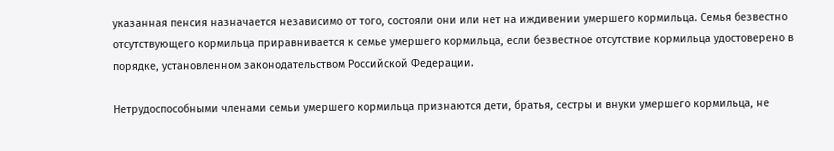указанная пенсия назначается независимо от того, состояли они или нет на иждивении умершего кормильца. Семья безвестно отсутствующего кормильца приравнивается к семье умершего кормильца, если безвестное отсутствие кормильца удостоверено в порядке, установленном законодательством Российской Федерации.

Нетрудоспособными членами семьи умершего кормильца признаются дети, братья, сестры и внуки умершего кормильца, не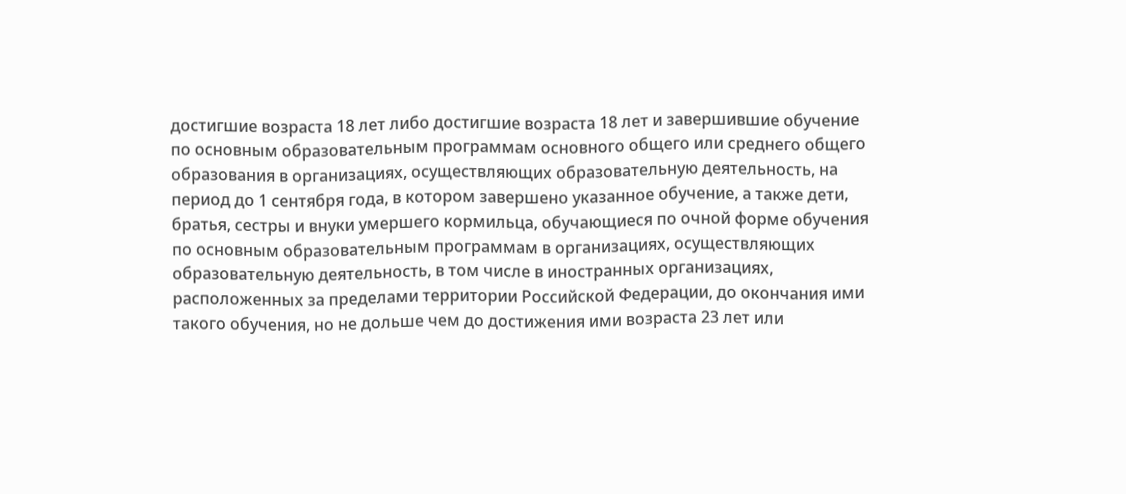достигшие возраста 18 лет либо достигшие возраста 18 лет и завершившие обучение по основным образовательным программам основного общего или среднего общего образования в организациях, осуществляющих образовательную деятельность, на период до 1 сентября года, в котором завершено указанное обучение, а также дети, братья, сестры и внуки умершего кормильца, обучающиеся по очной форме обучения по основным образовательным программам в организациях, осуществляющих образовательную деятельность, в том числе в иностранных организациях, расположенных за пределами территории Российской Федерации, до окончания ими такого обучения, но не дольше чем до достижения ими возраста 23 лет или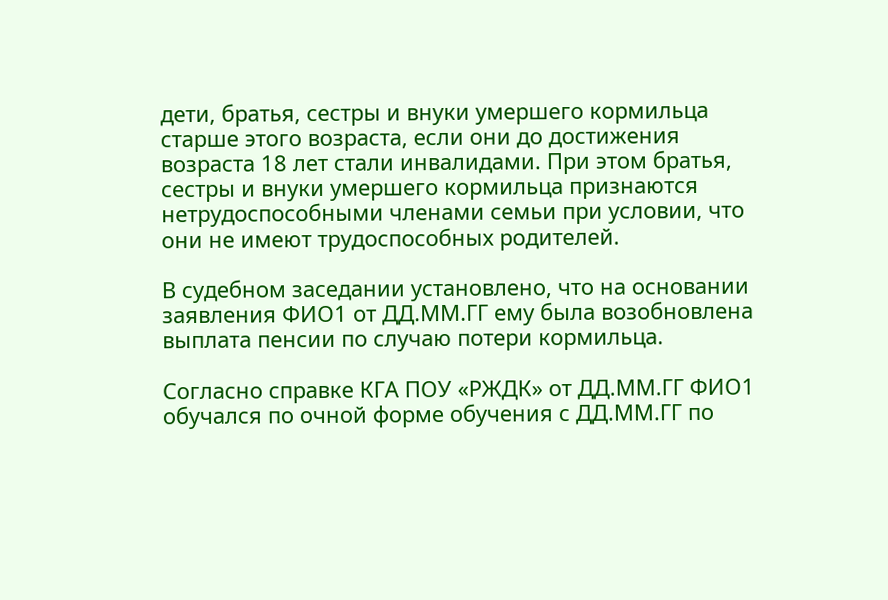дети, братья, сестры и внуки умершего кормильца старше этого возраста, если они до достижения возраста 18 лет стали инвалидами. При этом братья, сестры и внуки умершего кормильца признаются нетрудоспособными членами семьи при условии, что они не имеют трудоспособных родителей.

В судебном заседании установлено, что на основании заявления ФИО1 от ДД.ММ.ГГ ему была возобновлена выплата пенсии по случаю потери кормильца.

Согласно справке КГА ПОУ «РЖДК» от ДД.ММ.ГГ ФИО1 обучался по очной форме обучения с ДД.ММ.ГГ по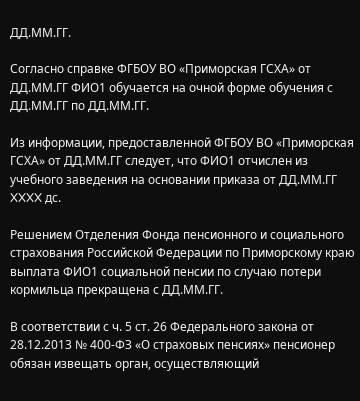ДД.ММ.ГГ.

Согласно справке ФГБОУ ВО «Приморская ГСХА» от ДД.ММ.ГГ ФИО1 обучается на очной форме обучения с ДД.ММ.ГГ по ДД.ММ.ГГ.

Из информации, предоставленной ФГБОУ ВО «Приморская ГСХА» от ДД.ММ.ГГ следует, что ФИО1 отчислен из учебного заведения на основании приказа от ДД.ММ.ГГ XXXX дс.

Решением Отделения Фонда пенсионного и социального страхования Российской Федерации по Приморскому краю выплата ФИО1 социальной пенсии по случаю потери кормильца прекращена с ДД.ММ.ГГ.

В соответствии с ч. 5 ст. 26 Федерального закона от 28.12.2013 № 400-ФЗ «О страховых пенсиях» пенсионер обязан извещать орган, осуществляющий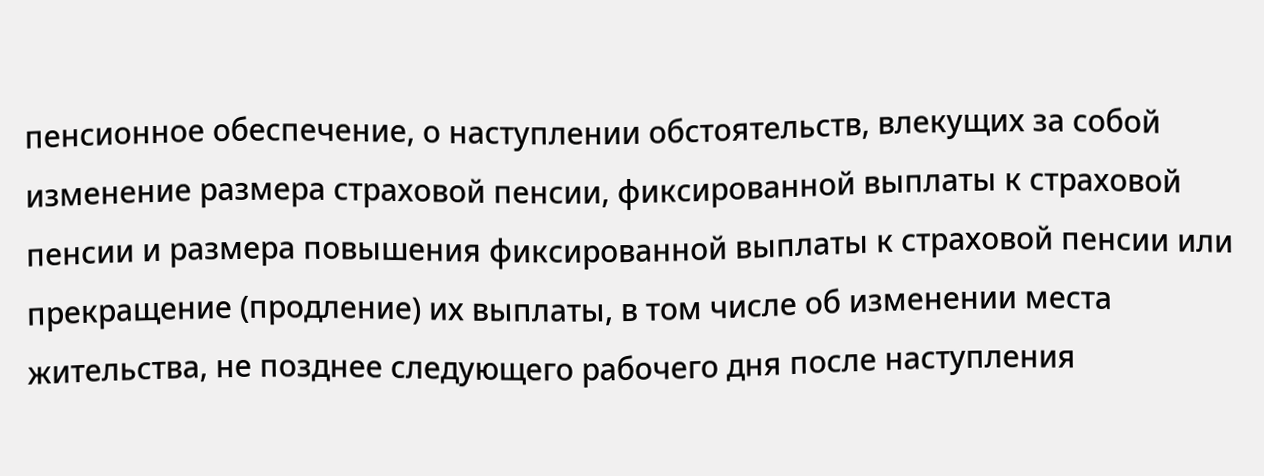пенсионное обеспечение, о наступлении обстоятельств, влекущих за собой изменение размера страховой пенсии, фиксированной выплаты к страховой пенсии и размера повышения фиксированной выплаты к страховой пенсии или прекращение (продление) их выплаты, в том числе об изменении места жительства, не позднее следующего рабочего дня после наступления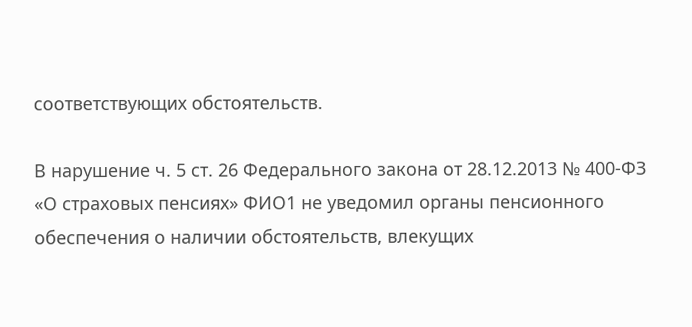соответствующих обстоятельств.

В нарушение ч. 5 ст. 26 Федерального закона от 28.12.2013 № 400-ФЗ «О страховых пенсиях» ФИО1 не уведомил органы пенсионного обеспечения о наличии обстоятельств, влекущих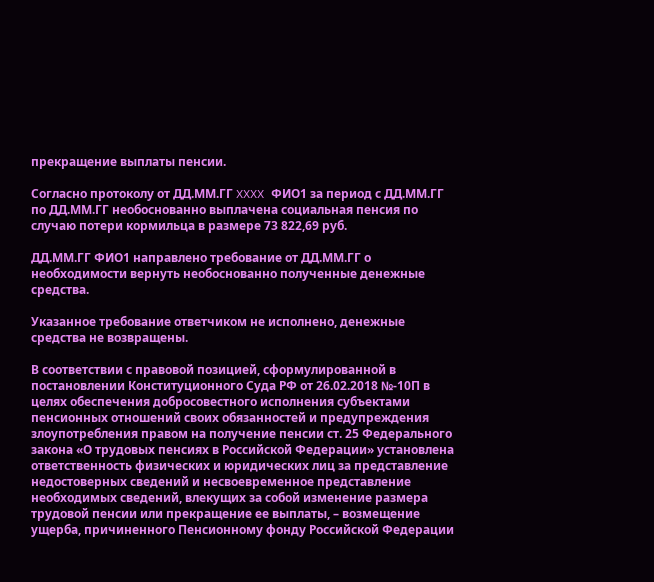прекращение выплаты пенсии.

Согласно протоколу от ДД.ММ.ГГ XXXX ФИО1 за период с ДД.ММ.ГГ по ДД.ММ.ГГ необоснованно выплачена социальная пенсия по случаю потери кормильца в размере 73 822,69 руб.

ДД.ММ.ГГ ФИО1 направлено требование от ДД.ММ.ГГ о необходимости вернуть необоснованно полученные денежные средства.

Указанное требование ответчиком не исполнено, денежные средства не возвращены.

В соответствии с правовой позицией, сформулированной в постановлении Конституционного Суда РФ от 26.02.2018 №-10П в целях обеспечения добросовестного исполнения субъектами пенсионных отношений своих обязанностей и предупреждения злоупотребления правом на получение пенсии ст. 25 Федерального закона «О трудовых пенсиях в Российской Федерации» установлена ответственность физических и юридических лиц за представление недостоверных сведений и несвоевременное представление необходимых сведений, влекущих за собой изменение размера трудовой пенсии или прекращение ее выплаты, – возмещение ущерба, причиненного Пенсионному фонду Российской Федерации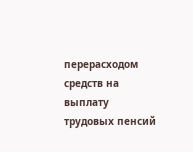перерасходом средств на выплату трудовых пенсий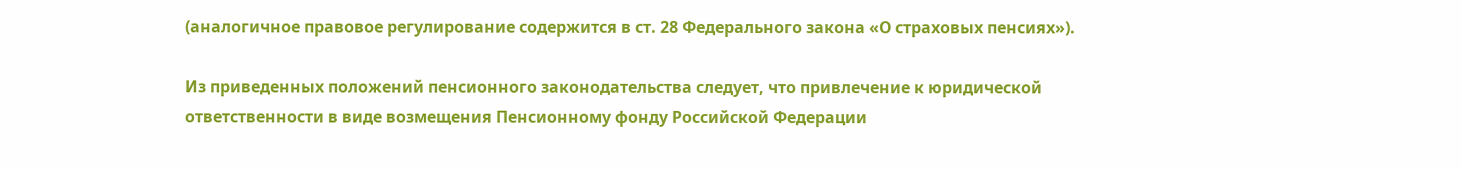(аналогичное правовое регулирование содержится в ст. 28 Федерального закона «О страховых пенсиях»).

Из приведенных положений пенсионного законодательства следует, что привлечение к юридической ответственности в виде возмещения Пенсионному фонду Российской Федерации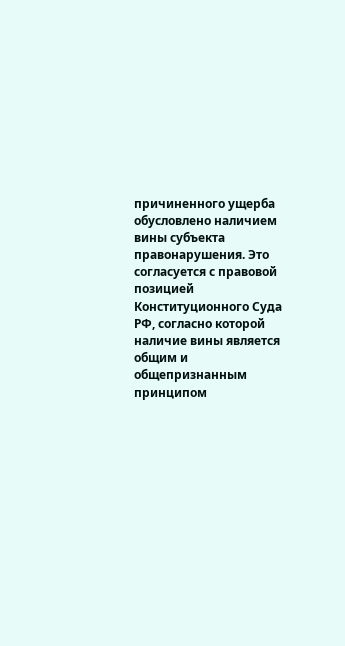причиненного ущерба обусловлено наличием вины субъекта правонарушения. Это согласуется с правовой позицией Конституционного Суда РФ, согласно которой наличие вины является общим и общепризнанным принципом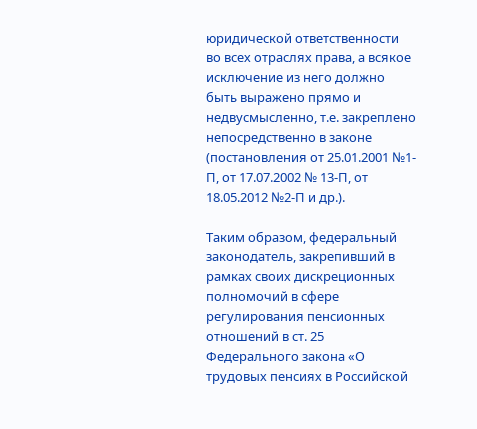юридической ответственности во всех отраслях права, а всякое исключение из него должно быть выражено прямо и недвусмысленно, т.е. закреплено непосредственно в законе (постановления от 25.01.2001 №1-П, от 17.07.2002 № 13-П, от 18.05.2012 №2-П и др.).

Таким образом, федеральный законодатель, закрепивший в рамках своих дискреционных полномочий в сфере регулирования пенсионных отношений в ст. 25 Федерального закона «О трудовых пенсиях в Российской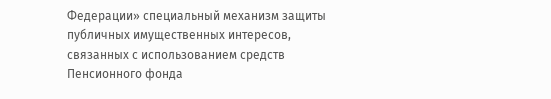Федерации» специальный механизм защиты публичных имущественных интересов, связанных с использованием средств Пенсионного фонда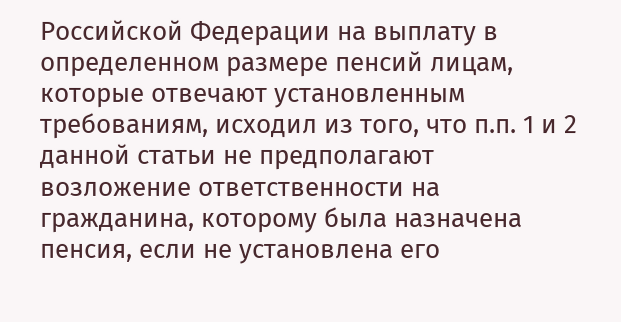Российской Федерации на выплату в определенном размере пенсий лицам, которые отвечают установленным требованиям, исходил из того, что п.п. 1 и 2 данной статьи не предполагают возложение ответственности на гражданина, которому была назначена пенсия, если не установлена его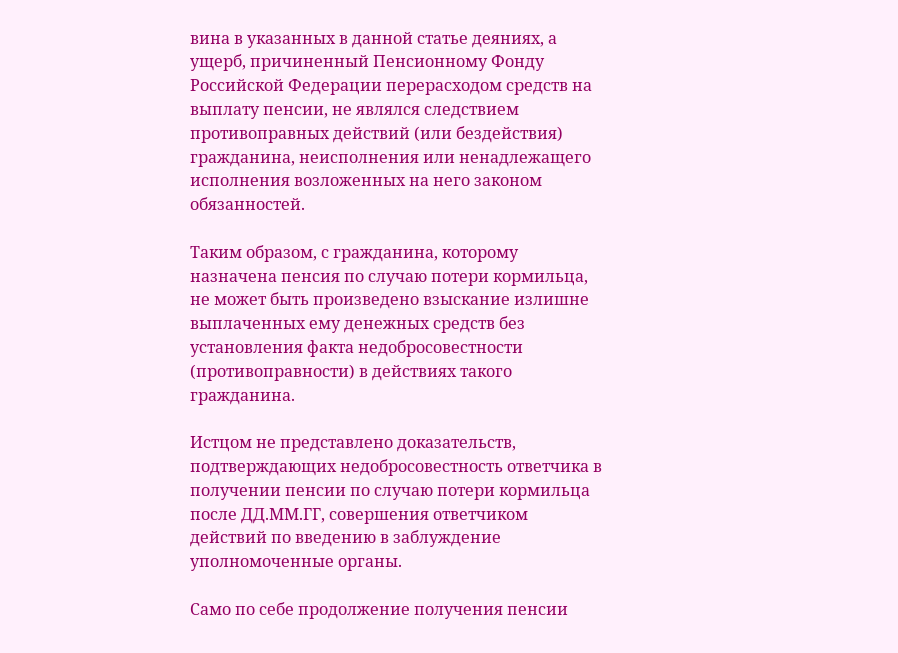вина в указанных в данной статье деяниях, а ущерб, причиненный Пенсионному Фонду Российской Федерации перерасходом средств на выплату пенсии, не являлся следствием противоправных действий (или бездействия) гражданина, неисполнения или ненадлежащего исполнения возложенных на него законом обязанностей.

Таким образом, с гражданина, которому назначена пенсия по случаю потери кормильца, не может быть произведено взыскание излишне выплаченных ему денежных средств без установления факта недобросовестности (противоправности) в действиях такого гражданина.

Истцом не представлено доказательств, подтверждающих недобросовестность ответчика в получении пенсии по случаю потери кормильца после ДД.ММ.ГГ, совершения ответчиком действий по введению в заблуждение уполномоченные органы.

Само по себе продолжение получения пенсии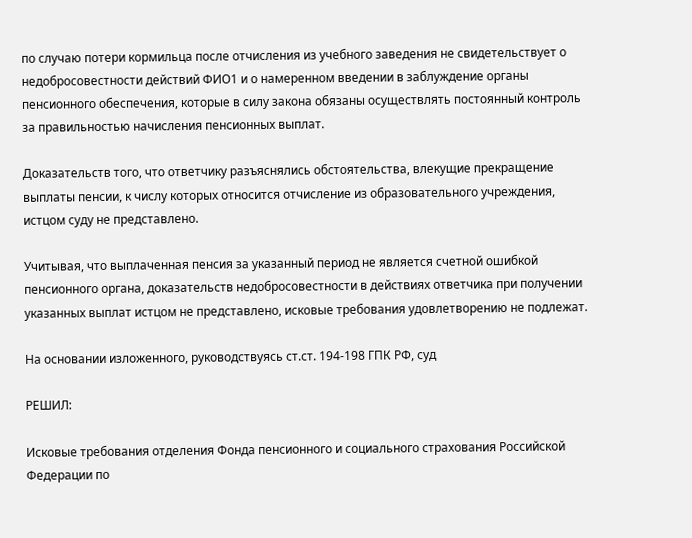по случаю потери кормильца после отчисления из учебного заведения не свидетельствует о недобросовестности действий ФИО1 и о намеренном введении в заблуждение органы пенсионного обеспечения, которые в силу закона обязаны осуществлять постоянный контроль за правильностью начисления пенсионных выплат.

Доказательств того, что ответчику разъяснялись обстоятельства, влекущие прекращение выплаты пенсии, к числу которых относится отчисление из образовательного учреждения, истцом суду не представлено.

Учитывая, что выплаченная пенсия за указанный период не является счетной ошибкой пенсионного органа, доказательств недобросовестности в действиях ответчика при получении указанных выплат истцом не представлено, исковые требования удовлетворению не подлежат.

На основании изложенного, руководствуясь ст.ст. 194-198 ГПК РФ, суд

РЕШИЛ:

Исковые требования отделения Фонда пенсионного и социального страхования Российской Федерации по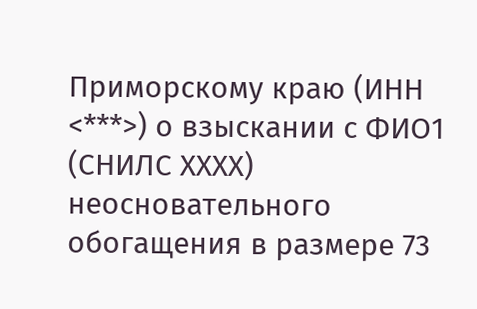Приморскому краю (ИНН <***>) о взыскании с ФИО1 (СНИЛС XXXX) неосновательного обогащения в размере 73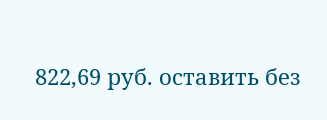822,69 руб. оставить без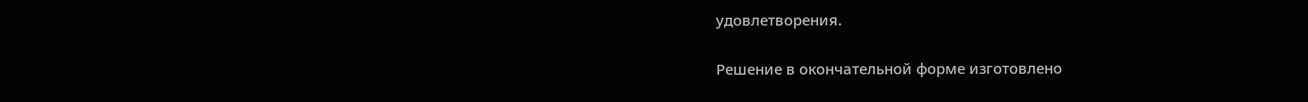удовлетворения.

Решение в окончательной форме изготовлено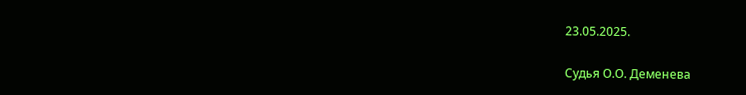23.05.2025.

Судья О.О. Деменева